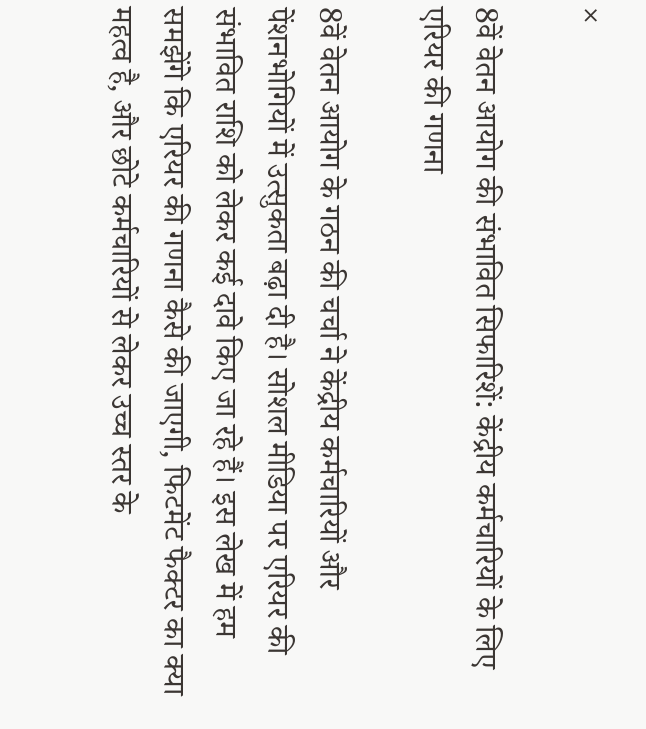×

8वें वेतन आयोग की संभावित सिफारिशें: केंद्रीय कर्मचारियों के लिए एरियर की गणना

8वें वेतन आयोग के गठन की चर्चा ने केंद्रीय कर्मचारियों और पेंशनभोगियों में उत्सुकता बढ़ा दी है। सोशल मीडिया पर एरियर की संभावित राशि को लेकर कई दावे किए जा रहे हैं। इस लेख में हम समझेंगे कि एरियर की गणना कैसे की जाएगी, फिटमेंट फैक्टर का क्या महत्व है, और छोटे कर्मचारियों से लेकर उच्च स्तर के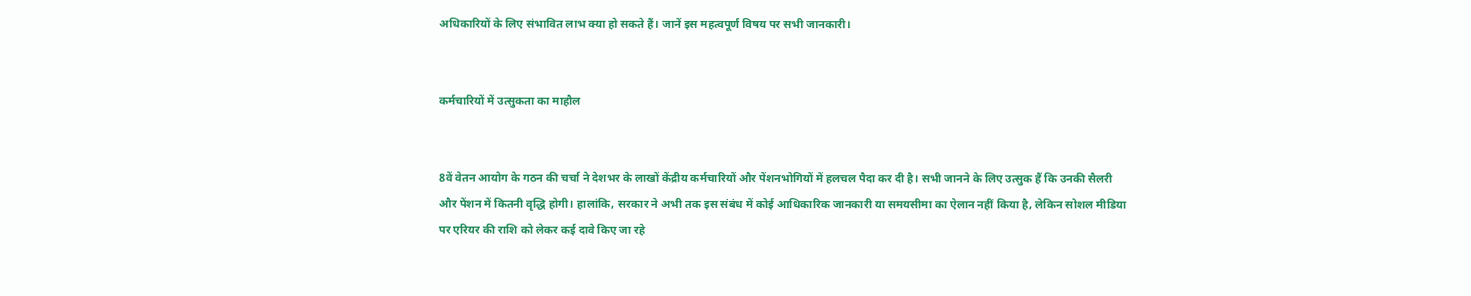अधिकारियों के लिए संभावित लाभ क्या हो सकते हैं। जानें इस महत्वपूर्ण विषय पर सभी जानकारी।


कर्मचारियों में उत्सुकता का माहौल


8वें वेतन आयोग के गठन की चर्चा ने देशभर के लाखों केंद्रीय कर्मचारियों और पेंशनभोगियों में हलचल पैदा कर दी है। सभी जानने के लिए उत्सुक हैं कि उनकी सैलरी और पेंशन में कितनी वृद्धि होगी। हालांकि, सरकार ने अभी तक इस संबंध में कोई आधिकारिक जानकारी या समयसीमा का ऐलान नहीं किया है, लेकिन सोशल मीडिया पर एरियर की राशि को लेकर कई दावे किए जा रहे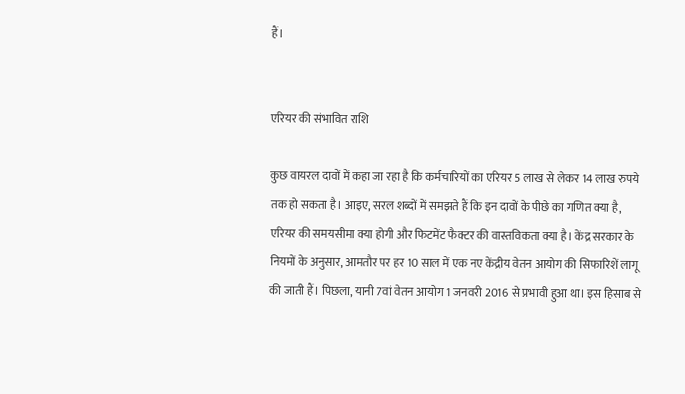हैं।


एरियर की संभावित राशि

कुछ वायरल दावों में कहा जा रहा है कि कर्मचारियों का एरियर 5 लाख से लेकर 14 लाख रुपये तक हो सकता है। आइए, सरल शब्दों में समझते हैं कि इन दावों के पीछे का गणित क्या है, एरियर की समयसीमा क्या होगी और फिटमेंट फैक्टर की वास्तविकता क्या है। केंद्र सरकार के नियमों के अनुसार, आमतौर पर हर 10 साल में एक नए केंद्रीय वेतन आयोग की सिफारिशें लागू की जाती हैं। पिछला, यानी 7वां वेतन आयोग 1 जनवरी 2016 से प्रभावी हुआ था। इस हिसाब से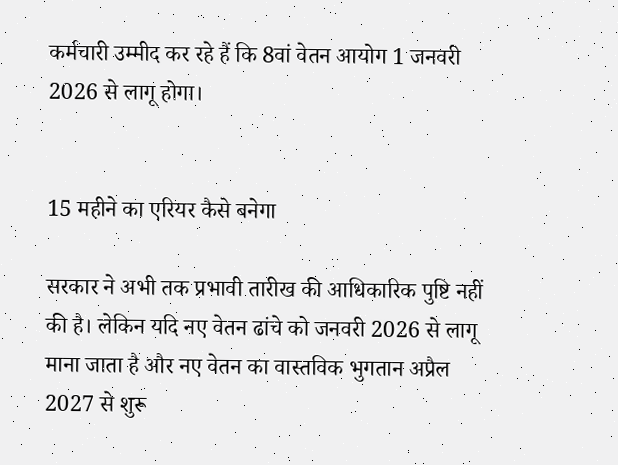कर्मचारी उम्मीद कर रहे हैं कि 8वां वेतन आयोग 1 जनवरी 2026 से लागू होगा।


15 महीने का एरियर कैसे बनेगा

सरकार ने अभी तक प्रभावी तारीख की आधिकारिक पुष्टि नहीं की है। लेकिन यदि नए वेतन ढांचे को जनवरी 2026 से लागू माना जाता है और नए वेतन का वास्तविक भुगतान अप्रैल 2027 से शुरू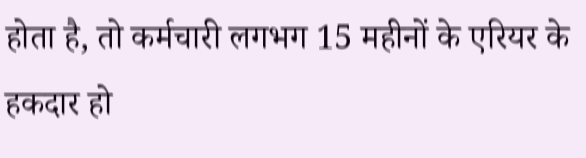होता है, तो कर्मचारी लगभग 15 महीनों के एरियर के हकदार हो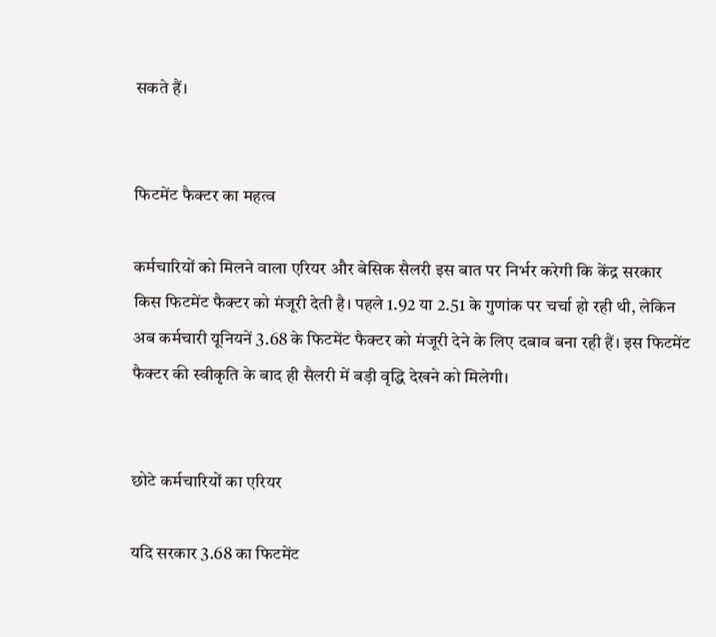सकते हैं।


फिटमेंट फैक्टर का महत्व

कर्मचारियों को मिलने वाला एरियर और बेसिक सैलरी इस बात पर निर्भर करेगी कि केंद्र सरकार किस फिटमेंट फैक्टर को मंजूरी देती है। पहले 1.92 या 2.51 के गुणांक पर चर्चा हो रही थी, लेकिन अब कर्मचारी यूनियनें 3.68 के फिटमेंट फैक्टर को मंजूरी देने के लिए दबाव बना रही हैं। इस फिटमेंट फैक्टर की स्वीकृति के बाद ही सैलरी में बड़ी वृद्धि देखने को मिलेगी।


छोटे कर्मचारियों का एरियर

यदि सरकार 3.68 का फिटमेंट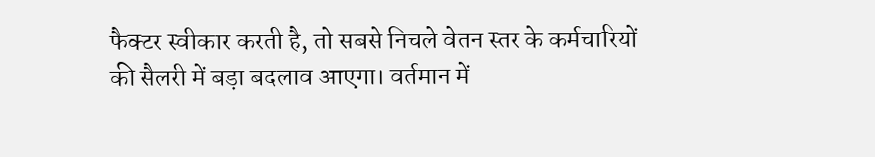फैक्टर स्वीकार करती है, तो सबसे निचले वेतन स्तर के कर्मचारियों की सैलरी में बड़ा बदलाव आएगा। वर्तमान में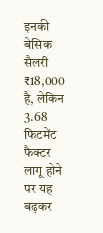इनकी बेसिक सैलरी ₹18,000 है, लेकिन 3.68 फिटमेंट फैक्टर लागू होने पर यह बढ़कर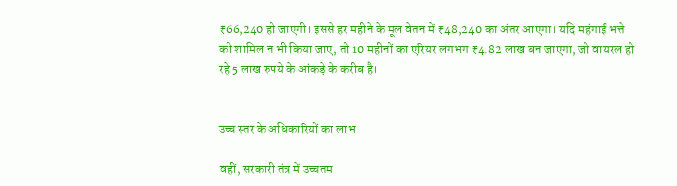₹66,240 हो जाएगी। इससे हर महीने के मूल वेतन में ₹48,240 का अंतर आएगा। यदि महंगाई भत्ते को शामिल न भी किया जाए, तो 10 महीनों का एरियर लगभग ₹4.82 लाख बन जाएगा, जो वायरल हो रहे 5 लाख रुपये के आंकड़े के करीब है।


उच्च स्तर के अधिकारियों का लाभ

वहीं, सरकारी तंत्र में उच्चतम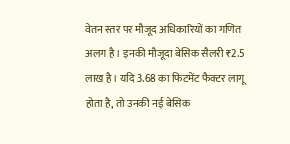वेतन स्तर पर मौजूद अधिकारियों का गणित अलग है। इनकी मौजूदा बेसिक सैलरी ₹2.5 लाख है। यदि 3.68 का फिटमेंट फैक्टर लागू होता है, तो उनकी नई बेसिक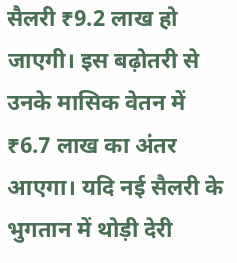सैलरी ₹9.2 लाख हो जाएगी। इस बढ़ोतरी से उनके मासिक वेतन में ₹6.7 लाख का अंतर आएगा। यदि नई सैलरी के भुगतान में थोड़ी देरी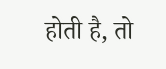होती है, तो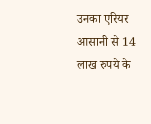उनका एरियर आसानी से 14 लाख रुपये के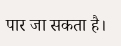पार जा सकता है।